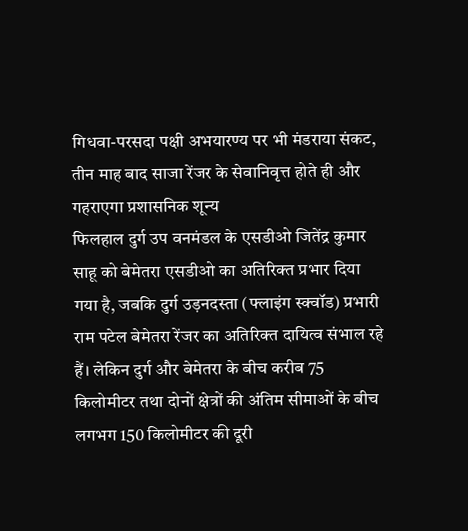गिधवा-परसदा पक्षी अभयारण्य पर भी मंडराया संकट, तीन माह बाद साजा रेंजर के सेवानिवृत्त होते ही और गहराएगा प्रशासनिक शून्य
फिलहाल दुर्ग उप वनमंडल के एसडीओ जितेंद्र कुमार साहू को बेमेतरा एसडीओ का अतिरिक्त प्रभार दिया गया है, जबकि दुर्ग उड़नदस्ता (फ्लाइंग स्क्वॉड) प्रभारी राम पटेल बेमेतरा रेंजर का अतिरिक्त दायित्व संभाल रहे हैं। लेकिन दुर्ग और बेमेतरा के बीच करीब 75 किलोमीटर तथा दोनों क्षेत्रों की अंतिम सीमाओं के बीच लगभग 150 किलोमीटर की दूरी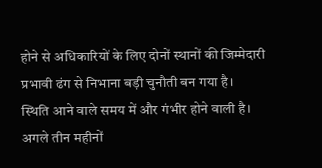होने से अधिकारियों के लिए दोनों स्थानों की जिम्मेदारी प्रभावी ढंग से निभाना बड़ी चुनौती बन गया है।
स्थिति आने वाले समय में और गंभीर होने वाली है। अगले तीन महीनों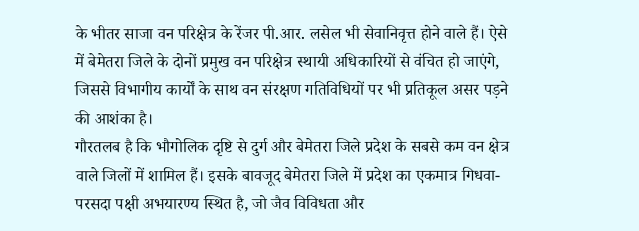के भीतर साजा वन परिक्षेत्र के रेंजर पी.आर. लसेल भी सेवानिवृत्त होने वाले हैं। ऐसे में बेमेतरा जिले के दोनों प्रमुख वन परिक्षेत्र स्थायी अधिकारियों से वंचित हो जाएंगे, जिससे विभागीय कार्यों के साथ वन संरक्षण गतिविधियों पर भी प्रतिकूल असर पड़ने की आशंका है।
गौरतलब है कि भौगोलिक दृष्टि से दुर्ग और बेमेतरा जिले प्रदेश के सबसे कम वन क्षेत्र वाले जिलों में शामिल हैं। इसके बावजूद बेमेतरा जिले में प्रदेश का एकमात्र गिधवा-परसदा पक्षी अभयारण्य स्थित है, जो जैव विविधता और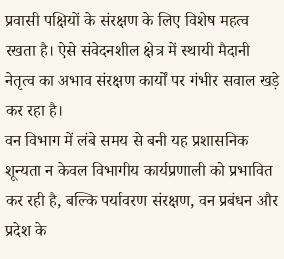प्रवासी पक्षियों के संरक्षण के लिए विशेष महत्व रखता है। ऐसे संवेदनशील क्षेत्र में स्थायी मैदानी नेतृत्व का अभाव संरक्षण कार्यों पर गंभीर सवाल खड़े कर रहा है।
वन विभाग में लंबे समय से बनी यह प्रशासनिक शून्यता न केवल विभागीय कार्यप्रणाली को प्रभावित कर रही है, बल्कि पर्यावरण संरक्षण, वन प्रबंधन और प्रदेश के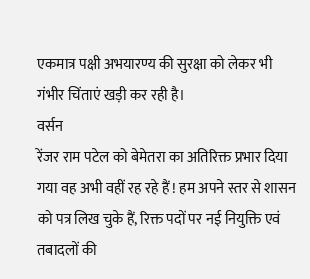एकमात्र पक्षी अभयारण्य की सुरक्षा को लेकर भी गंभीर चिंताएं खड़ी कर रही है।
वर्सन
रेंजर राम पटेल को बेमेतरा का अतिरिक्त प्रभार दिया गया वह अभी वहीं रह रहे हैं ! हम अपने स्तर से शासन को पत्र लिख चुके हैं, रिक्त पदों पर नई नियुक्ति एवं तबादलों की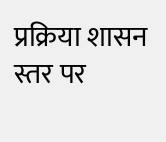प्रक्रिया शासन स्तर पर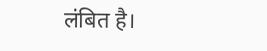लंबित है।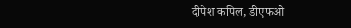दीपेश कपिल, डीएफओ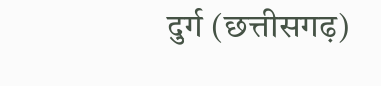दुर्ग (छत्तीसगढ़)